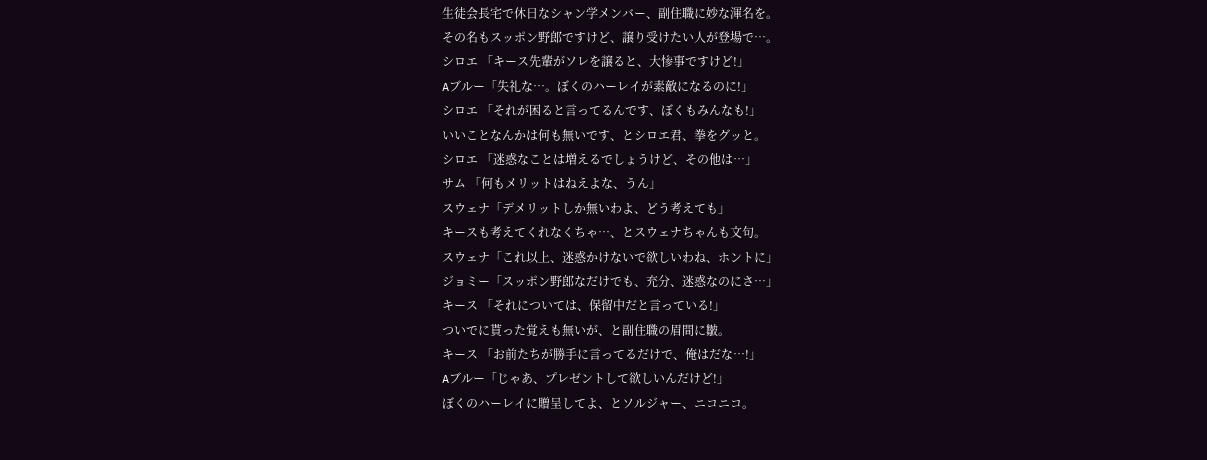生徒会長宅で休日なシャン学メンバー、副住職に妙な渾名を。
その名もスッポン野郎ですけど、譲り受けたい人が登場で…。
シロエ 「キース先輩がソレを譲ると、大惨事ですけど!」
Aブルー「失礼な…。ぼくのハーレイが素敵になるのに!」
シロエ 「それが困ると言ってるんです、ぼくもみんなも!」
いいことなんかは何も無いです、とシロエ君、拳をグッと。
シロエ 「迷惑なことは増えるでしょうけど、その他は…」
サム 「何もメリットはねえよな、うん」
スウェナ「デメリットしか無いわよ、どう考えても」
キースも考えてくれなくちゃ…、とスウェナちゃんも文句。
スウェナ「これ以上、迷惑かけないで欲しいわね、ホントに」
ジョミー「スッポン野郎なだけでも、充分、迷惑なのにさ…」
キース 「それについては、保留中だと言っている!」
ついでに貰った覚えも無いが、と副住職の眉間に皺。
キース 「お前たちが勝手に言ってるだけで、俺はだな…!」
Aブルー「じゃあ、プレゼントして欲しいんだけど!」
ぼくのハーレイに贈呈してよ、とソルジャー、ニコニコ。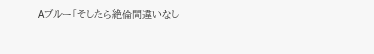Aブルー「そしたら絶倫間違いなし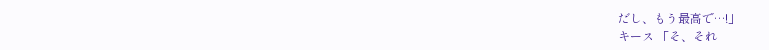だし、もう最高で…!」
キース 「そ、それ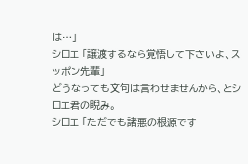は…」
シロエ 「譲渡するなら覚悟して下さいよ、スッポン先輩」
どうなっても文句は言わせませんから、とシロエ君の睨み。
シロエ 「ただでも諸悪の根源です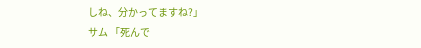しね、分かってますね?」
サム 「死んで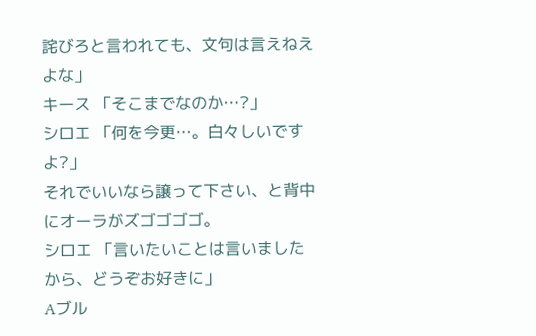詫びろと言われても、文句は言えねえよな」
キース 「そこまでなのか…?」
シロエ 「何を今更…。白々しいですよ?」
それでいいなら譲って下さい、と背中にオーラがズゴゴゴゴ。
シロエ 「言いたいことは言いましたから、どうぞお好きに」
Aブル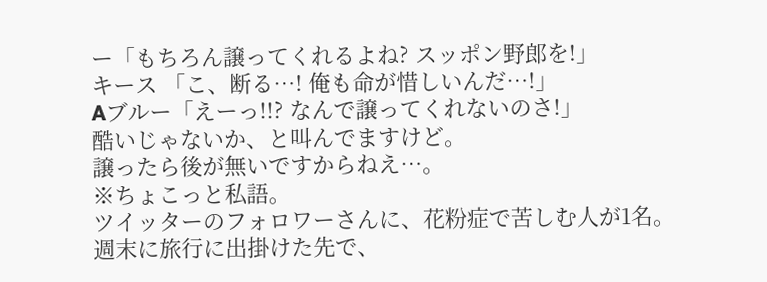ー「もちろん譲ってくれるよね? スッポン野郎を!」
キース 「こ、断る…! 俺も命が惜しいんだ…!」
Aブルー「えーっ!!? なんで譲ってくれないのさ!」
酷いじゃないか、と叫んでますけど。
譲ったら後が無いですからねえ…。
※ちょこっと私語。
ツイッターのフォロワーさんに、花粉症で苦しむ人が1名。
週末に旅行に出掛けた先で、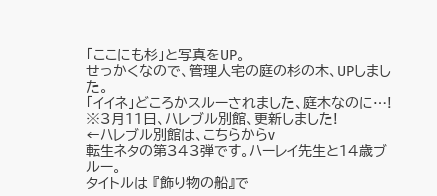「ここにも杉」と写真をUP。
せっかくなので、管理人宅の庭の杉の木、UPしました。
「イイネ」どころかスルーされました、庭木なのに…!
※3月11日、ハレブル別館、更新しました!
←ハレブル別館は、こちらからv
転生ネタの第343弾です。ハーレイ先生と14歳ブルー。
タイトルは 『飾り物の船』で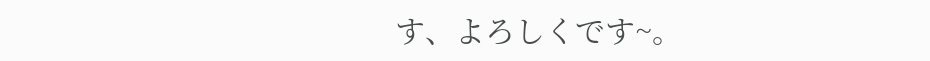す、よろしくです~。